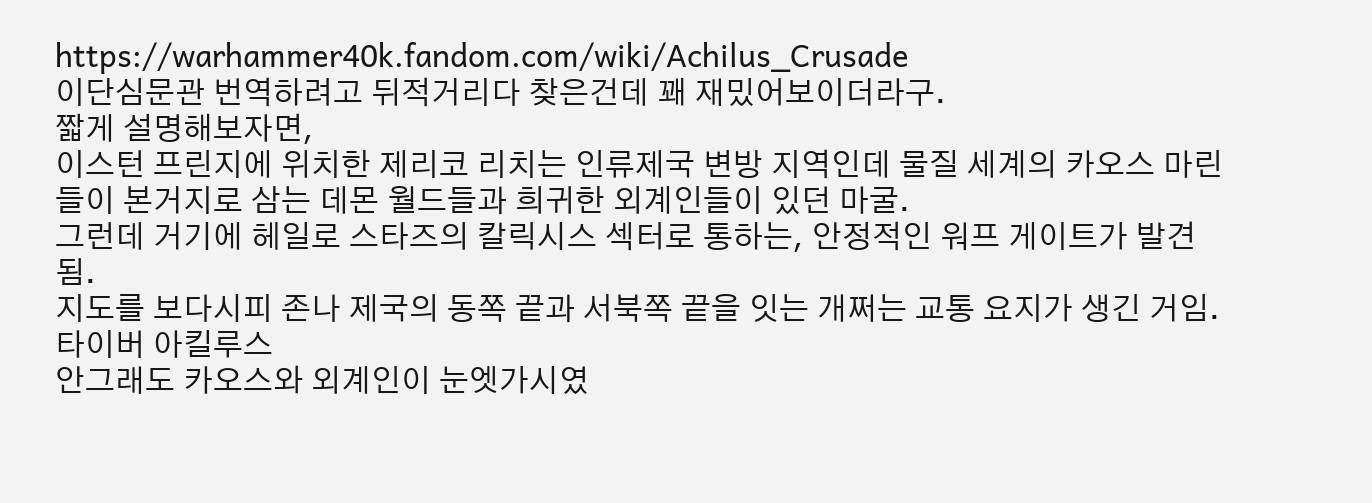https://warhammer40k.fandom.com/wiki/Achilus_Crusade
이단심문관 번역하려고 뒤적거리다 찾은건데 꽤 재밌어보이더라구.
짧게 설명해보자면,
이스턴 프린지에 위치한 제리코 리치는 인류제국 변방 지역인데 물질 세계의 카오스 마린들이 본거지로 삼는 데몬 월드들과 희귀한 외계인들이 있던 마굴.
그런데 거기에 헤일로 스타즈의 칼릭시스 섹터로 통하는, 안정적인 워프 게이트가 발견됨.
지도를 보다시피 존나 제국의 동쪽 끝과 서북쪽 끝을 잇는 개쩌는 교통 요지가 생긴 거임.
타이버 아킬루스
안그래도 카오스와 외계인이 눈엣가시였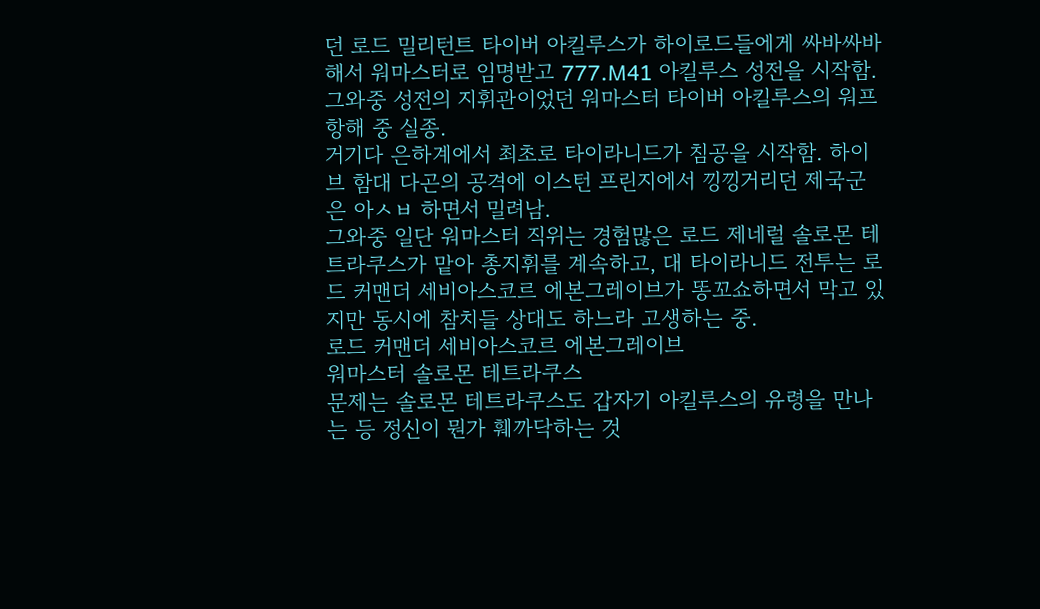던 로드 밀리턴트 타이버 아킬루스가 하이로드들에게 싸바싸바해서 워마스터로 임명받고 777.M41 아킬루스 성전을 시작함.
그와중 성전의 지휘관이었던 워마스터 타이버 아킬루스의 워프 항해 중 실종.
거기다 은하계에서 최초로 타이라니드가 침공을 시작함. 하이브 함대 다곤의 공격에 이스턴 프린지에서 낑낑거리던 제국군은 아ㅅㅂ 하면서 밀려남.
그와중 일단 워마스터 직위는 경험많은 로드 제네럴 솔로몬 테트라쿠스가 맡아 총지휘를 계속하고, 대 타이라니드 전투는 로드 커맨더 세비아스코르 에본그레이브가 똥꼬쇼하면서 막고 있지만 동시에 참치들 상대도 하느라 고생하는 중.
로드 커맨더 세비아스코르 에본그레이브
워마스터 솔로몬 테트라쿠스
문제는 솔로몬 테트라쿠스도 갑자기 아킬루스의 유령을 만나는 등 정신이 뭔가 훼까닥하는 것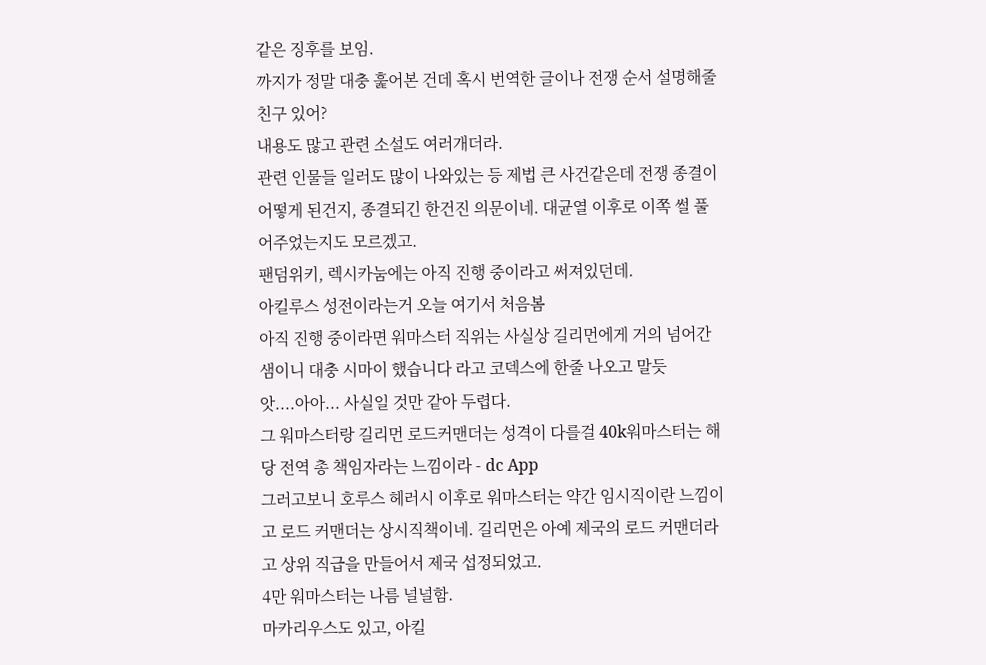같은 징후를 보임.
까지가 정말 대충 훑어본 건데 혹시 번역한 글이나 전쟁 순서 설명해줄 친구 있어?
내용도 많고 관련 소설도 여러개더라.
관련 인물들 일러도 많이 나와있는 등 제법 큰 사건같은데 전쟁 종결이 어떻게 된건지, 종결되긴 한건진 의문이네. 대균열 이후로 이쪽 썰 풀어주었는지도 모르겠고.
팬덤위키, 렉시카눔에는 아직 진행 중이라고 써져있던데.
아킬루스 성전이라는거 오늘 여기서 처음봄
아직 진행 중이라면 워마스터 직위는 사실상 길리먼에게 거의 넘어간 샘이니 대충 시마이 했습니다 라고 코덱스에 한줄 나오고 말듯
앗....아아... 사실일 것만 같아 두렵다.
그 워마스터랑 길리먼 로드커맨더는 성격이 다를걸 40k워마스터는 해당 전역 총 책임자라는 느낌이라 - dc App
그러고보니 호루스 헤러시 이후로 워마스터는 약간 임시직이란 느낌이고 로드 커맨더는 상시직책이네. 길리먼은 아예 제국의 로드 커맨더라고 상위 직급을 만들어서 제국 섭정되었고.
4만 워마스터는 나름 널널함.
마카리우스도 있고, 아킬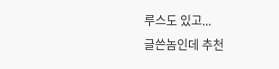루스도 있고...
글쓴놈인데 추천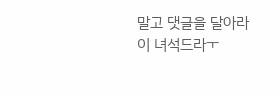말고 댓글을 달아라 이 녀석드라ㅜ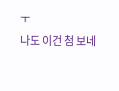ㅜ
나도 이건 첨 보네